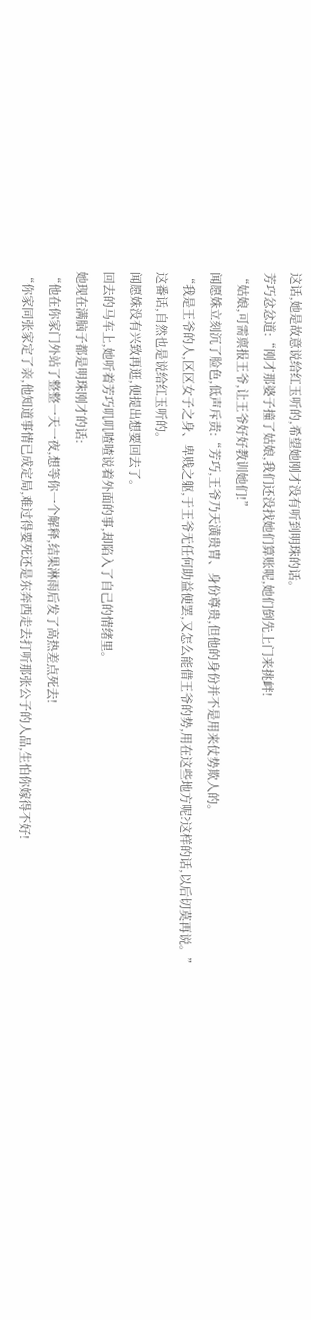这话,她是故意说给红玉听的,希望她刚才没有听到明珠的话。
芳巧忿忿道:“刚才那婆子撞了姑娘,我们还没找她们算账呢,她们倒先上门来挑衅!
“姑娘,可需禀报王爷,让王爷好好教训她们!”
闻愿姝立刻沉了脸色,低声斥责:“芳巧,王爷乃天潢贵胄、身份尊贵,但他的身份并不是用来仗势欺人的。
“我是王爷的人,区区女子之身、卑贱之躯,于王爷无任何助益便罢,又怎么能借王爷的势,用在这些地方呢?这样的话,以后切莫再说。”
这番话,自然也是说给红玉听的。
闻愿姝没有兴致再逛,便提出想要回去了。
回去的马车上,她听着芳巧叽叽喳喳说着外面的事,却陷入了自己的情绪里。
她现在满脑子都是明珠刚才的话:
“他在你家门外站了整整一天一夜,想等你一个解释,结果淋雨后发了高热差点死去!
“你家同张家定了亲,他知道事情已成定局,难过得要死还是东奔西走去打听那张公子的人品,生怕你嫁得不好!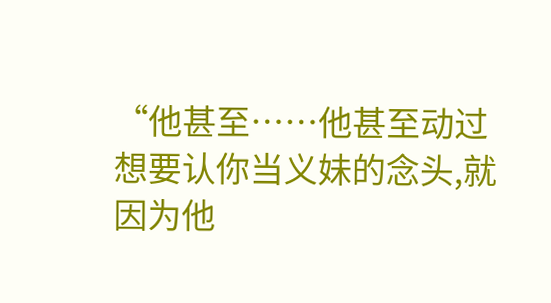“他甚至……他甚至动过想要认你当义妹的念头,就因为他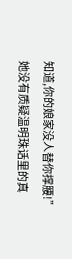知道,你的娘家没人替你撑腰!”
她没有质疑温明珠话里的真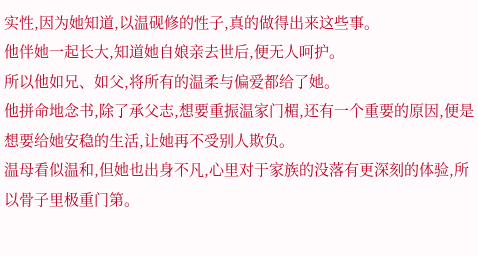实性,因为她知道,以温砚修的性子,真的做得出来这些事。
他伴她一起长大,知道她自娘亲去世后,便无人呵护。
所以他如兄、如父,将所有的温柔与偏爱都给了她。
他拼命地念书,除了承父志,想要重振温家门楣,还有一个重要的原因,便是想要给她安稳的生活,让她再不受别人欺负。
温母看似温和,但她也出身不凡,心里对于家族的没落有更深刻的体验,所以骨子里极重门第。